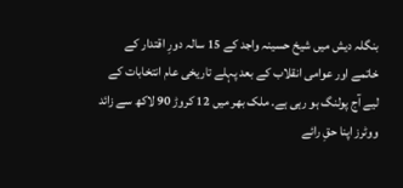بنگلہ دیش میں شیخ حسینہ واجد کے 15 سالہ دورِ اقتدار کے خاتمے اور عوامی انقلاب کے بعد پہلے تاریخی عام انتخابات کے لیے آج پولنگ ہو رہی ہے۔ ملک بھر میں 12 کروڑ 90 لاکھ سے زائد ووٹرز اپنا حقِ رائے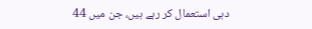دہی استعمال کر رہے ہیں، جن میں 44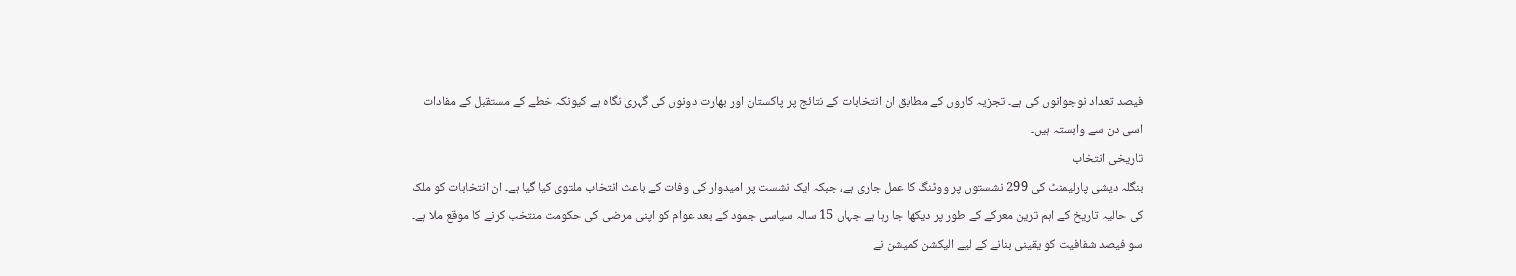فیصد تعداد نوجوانوں کی ہے۔ تجزیہ کاروں کے مطابق ان انتخابات کے نتائج پر پاکستان اور بھارت دونوں کی گہری نگاہ ہے کیونکہ خطے کے مستقبل کے مفادات اسی دن سے وابستہ ہیں۔
تاریخی انتخاب
بنگلہ دیشی پارلیمنٹ کی 299 نشستوں پر ووٹنگ کا عمل جاری ہے، جبکہ ایک نشست پر امیدوار کی وفات کے باعث انتخاب ملتوی کیا گیا ہے۔ ان انتخابات کو ملک کی حالیہ تاریخ کے اہم ترین معرکے کے طور پر دیکھا جا رہا ہے جہاں 15 سالہ سیاسی جمود کے بعد عوام کو اپنی مرضی کی حکومت منتخب کرنے کا موقع ملا ہے۔ سو فیصد شفافیت کو یقینی بنانے کے لیے الیکشن کمیشن نے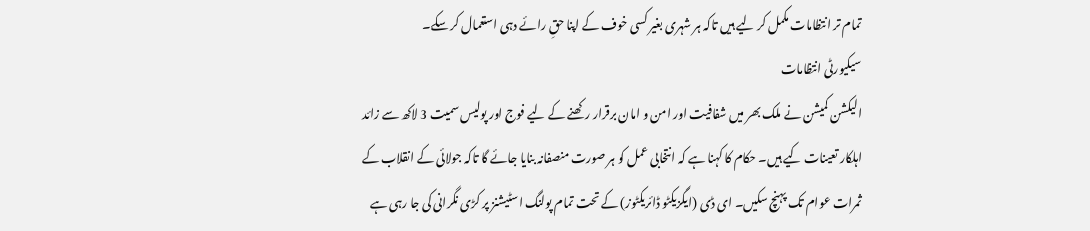تمام تر انتظامات مکمل کر لیے ہیں تاکہ ہر شہری بغیر کسی خوف کے اپنا حقِ رائے دہی استعمال کر سکے۔
سیکیورٹی انتظامات
الیکشن کمیشن نے ملک بھر میں شفافیت اور امن و امان برقرار رکھنے کے لیے فوج اور پولیس سمیت 3 لاکھ سے زائد اہلکار تعینات کیے ہیں۔ حکام کا کہنا ہے کہ انتخابی عمل کو ہر صورت منصفانہ بنایا جائے گا تاکہ جولائی کے انقلاب کے ثمرات عوام تک پہنچ سکیں۔ ای ڈی (ایگزیکٹو ڈائریکٹوز) کے تحت تمام پولنگ اسٹیشنز پر کڑی نگرانی کی جا رہی ہے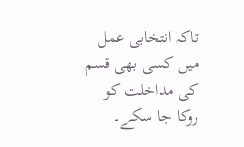تاکہ انتخابی عمل میں کسی بھی قسم کی مداخلت کو روکا جا سکے۔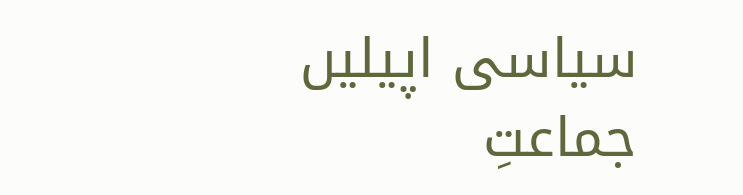سیاسی اپیلیں
جماعتِ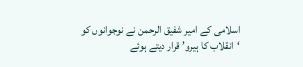اسلامی کے امیر شفیق الرحمن نے نوجوانوں کو ‘انقلاب کا ہیرو’ قرار دیتے ہوئے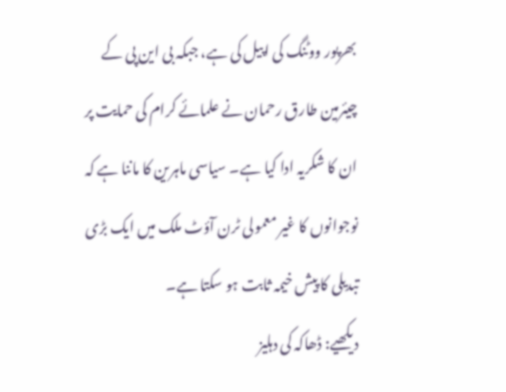بھرپور ووٹنگ کی اپیل کی ہے، جبکہ بی این پی کے چیئرمین طارق رحمان نے علمائے کرام کی حمایت پر ان کا شکریہ ادا کیا ہے۔ سیاسی ماہرین کا ماننا ہے کہ نوجوانوں کا غیر معمولی ٹرن آؤٹ ملک میں ایک بڑی تبدیلی کا پیش خیمہ ثابت ہو سکتا ہے۔
دیکھیے: ڈھاکہ کی دہلیز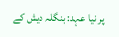پر نیا عہد: بنگلہ دیش کے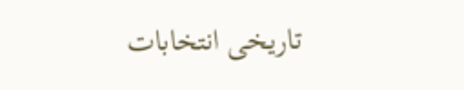تاریخی انتخابات